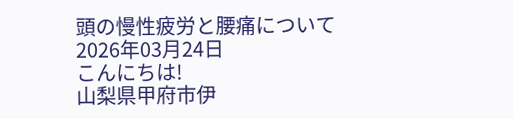頭の慢性疲労と腰痛について
2026年03月24日
こんにちは!
山梨県甲府市伊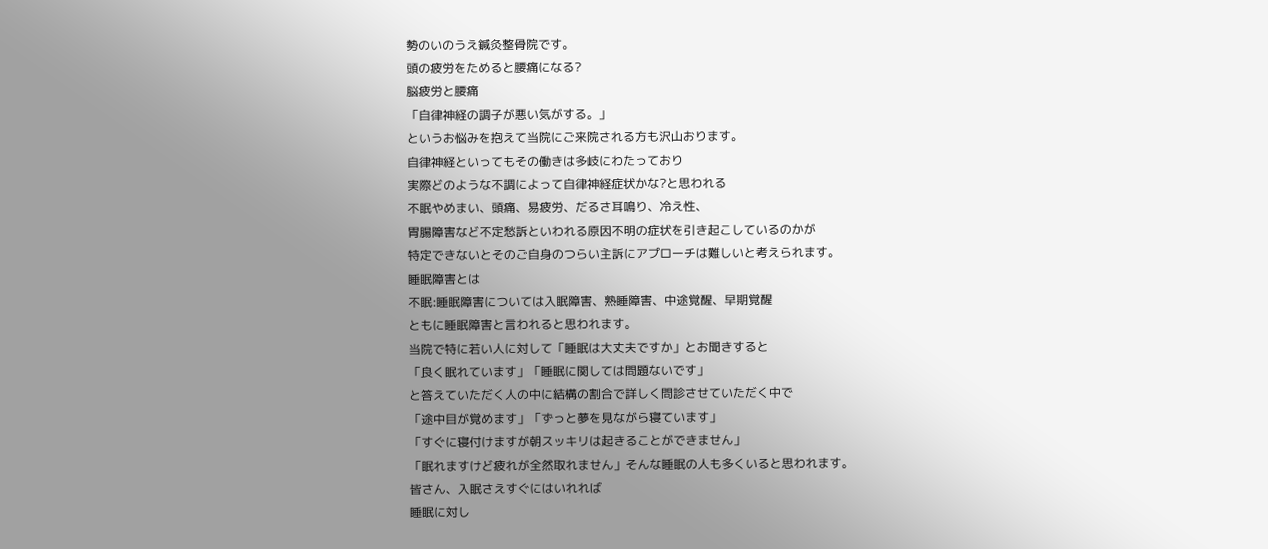勢のいのうえ鍼灸整骨院です。
頭の疲労をためると腰痛になる?
脳疲労と腰痛
「自律神経の調子が悪い気がする。」
というお悩みを抱えて当院にご来院される方も沢山おります。
自律神経といってもその働きは多岐にわたっており
実際どのような不調によって自律神経症状かな?と思われる
不眠やめまい、頭痛、易疲労、だるさ耳鳴り、冷え性、
胃腸障害など不定愁訴といわれる原因不明の症状を引き起こしているのかが
特定できないとそのご自身のつらい主訴にアプローチは難しいと考えられます。
睡眠障害とは
不眠:睡眠障害については入眠障害、熟睡障害、中途覚醒、早期覚醒
ともに睡眠障害と言われると思われます。
当院で特に若い人に対して「睡眠は大丈夫ですか」とお聞きすると
「良く眠れています」「睡眠に関しては問題ないです」
と答えていただく人の中に結構の割合で詳しく問診させていただく中で
「途中目が覚めます」「ずっと夢を見ながら寝ています」
「すぐに寝付けますが朝スッキリは起きることができません」
「眠れますけど疲れが全然取れません」そんな睡眠の人も多くいると思われます。
皆さん、入眠さえすぐにはいれれば
睡眠に対し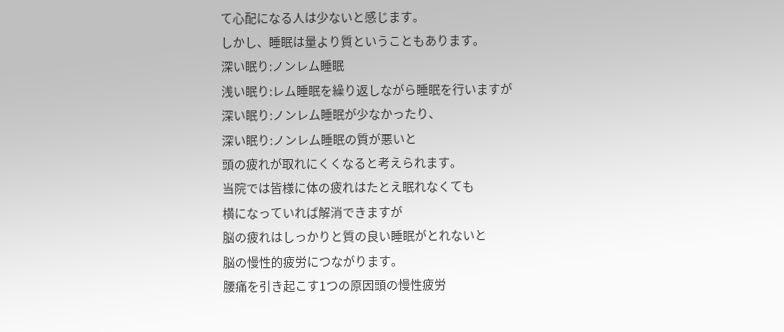て心配になる人は少ないと感じます。
しかし、睡眠は量より質ということもあります。
深い眠り:ノンレム睡眠
浅い眠り:レム睡眠を繰り返しながら睡眠を行いますが
深い眠り:ノンレム睡眠が少なかったり、
深い眠り:ノンレム睡眠の質が悪いと
頭の疲れが取れにくくなると考えられます。
当院では皆様に体の疲れはたとえ眠れなくても
横になっていれば解消できますが
脳の疲れはしっかりと質の良い睡眠がとれないと
脳の慢性的疲労につながります。
腰痛を引き起こす1つの原因頭の慢性疲労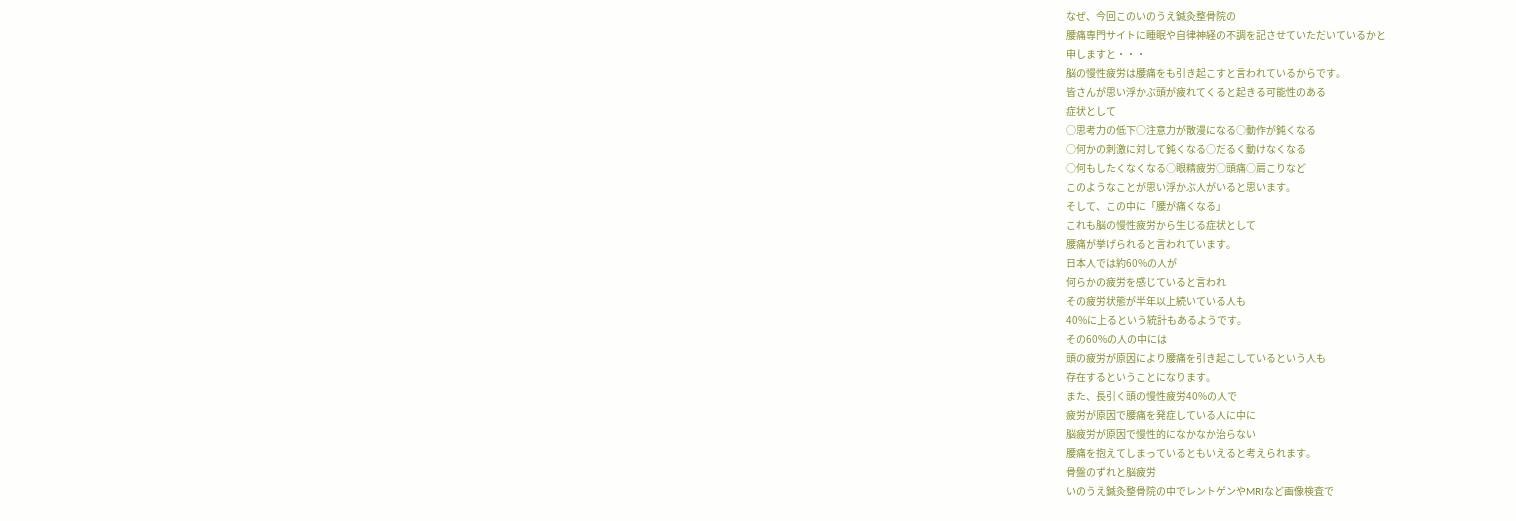なぜ、今回このいのうえ鍼灸整骨院の
腰痛専門サイトに睡眠や自律神経の不調を記させていただいているかと
申しますと・・・
脳の慢性疲労は腰痛をも引き起こすと言われているからです。
皆さんが思い浮かぶ頭が疲れてくると起きる可能性のある
症状として
○思考力の低下○注意力が散漫になる○動作が鈍くなる
○何かの刺激に対して鈍くなる○だるく動けなくなる
○何もしたくなくなる○眼精疲労○頭痛○肩こりなど
このようなことが思い浮かぶ人がいると思います。
そして、この中に「腰が痛くなる」
これも脳の慢性疲労から生じる症状として
腰痛が挙げられると言われています。
日本人では約60%の人が
何らかの疲労を感じていると言われ
その疲労状態が半年以上続いている人も
40%に上るという統計もあるようです。
その60%の人の中には
頭の疲労が原因により腰痛を引き起こしているという人も
存在するということになります。
また、長引く頭の慢性疲労40%の人で
疲労が原因で腰痛を発症している人に中に
脳疲労が原因で慢性的になかなか治らない
腰痛を抱えてしまっているともいえると考えられます。
骨盤のずれと脳疲労
いのうえ鍼灸整骨院の中でレントゲンやMRIなど画像検査で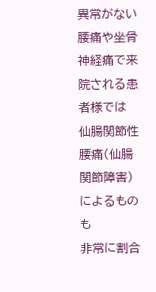異常がない腰痛や坐骨神経痛で来院される患者様では
仙腸関節性腰痛(仙腸関節障害)によるものも
非常に割合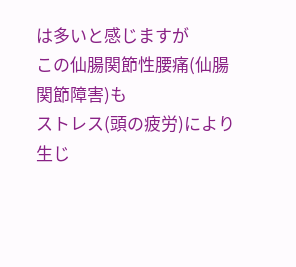は多いと感じますが
この仙腸関節性腰痛(仙腸関節障害)も
ストレス(頭の疲労)により生じ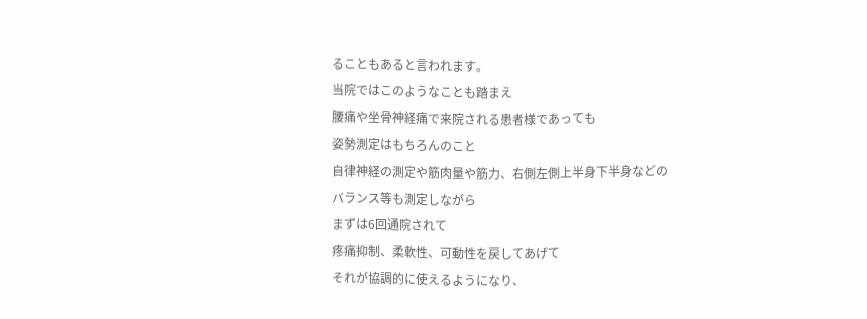ることもあると言われます。
当院ではこのようなことも踏まえ
腰痛や坐骨神経痛で来院される患者様であっても
姿勢測定はもちろんのこと
自律神経の測定や筋肉量や筋力、右側左側上半身下半身などの
バランス等も測定しながら
まずは6回通院されて
疼痛抑制、柔軟性、可動性を戻してあげて
それが協調的に使えるようになり、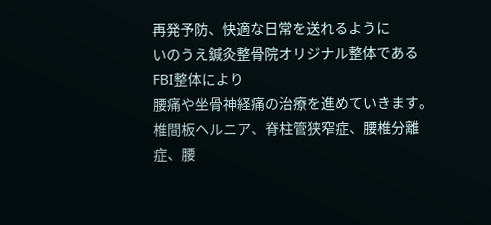再発予防、快適な日常を送れるように
いのうえ鍼灸整骨院オリジナル整体である
FBI整体により
腰痛や坐骨神経痛の治療を進めていきます。
椎間板ヘルニア、脊柱管狭窄症、腰椎分離症、腰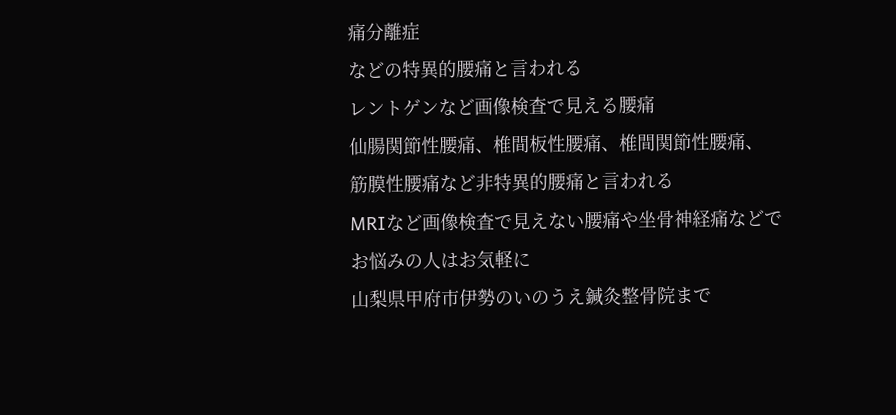痛分離症
などの特異的腰痛と言われる
レントゲンなど画像検査で見える腰痛
仙腸関節性腰痛、椎間板性腰痛、椎間関節性腰痛、
筋膜性腰痛など非特異的腰痛と言われる
MRIなど画像検査で見えない腰痛や坐骨神経痛などで
お悩みの人はお気軽に
山梨県甲府市伊勢のいのうえ鍼灸整骨院まで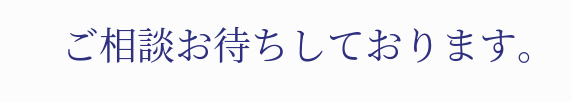ご相談お待ちしております。